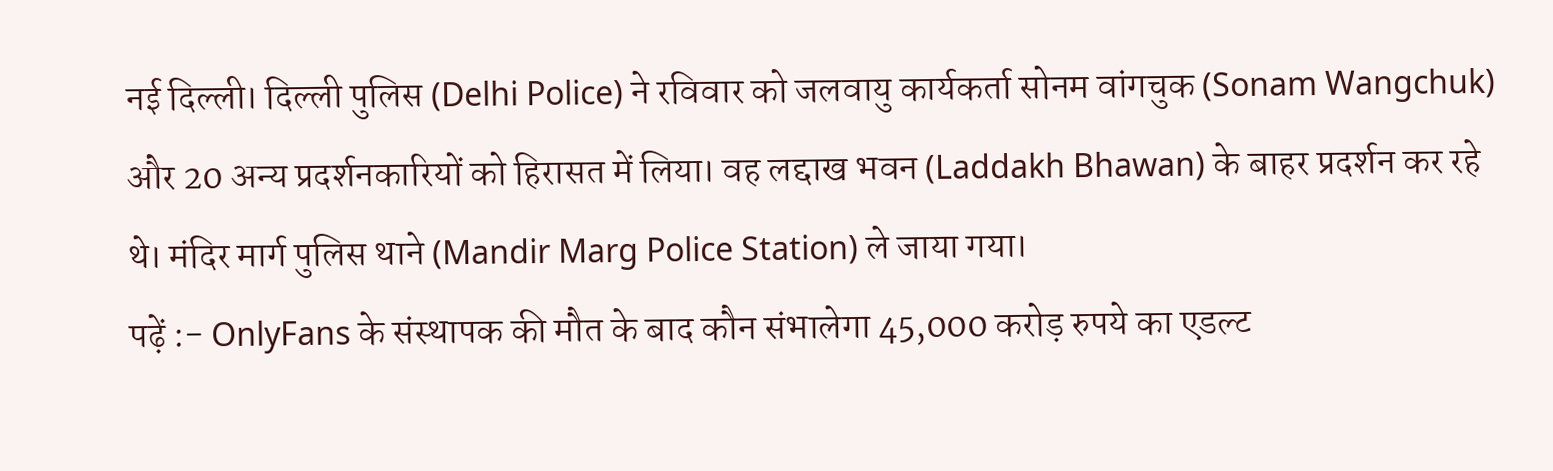नई दिल्ली। दिल्ली पुलिस (Delhi Police) ने रविवार को जलवायु कार्यकर्ता सोनम वांगचुक (Sonam Wangchuk) और 20 अन्य प्रदर्शनकारियों को हिरासत में लिया। वह लद्दाख भवन (Laddakh Bhawan) के बाहर प्रदर्शन कर रहे थे। मंदिर मार्ग पुलिस थाने (Mandir Marg Police Station) ले जाया गया।
पढ़ें :- OnlyFans के संस्थापक की मौत के बाद कौन संभालेगा 45,000 करोड़ रुपये का एडल्ट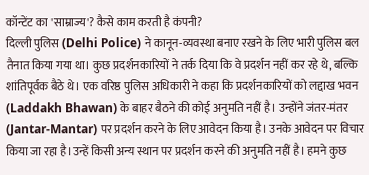कॉन्टेंट का 'साम्राज्य'? कैसे काम करती है कंपनी?
दिल्ली पुलिस (Delhi Police) ने कानून-व्यवस्था बनाए रखने के लिए भारी पुलिस बल तैनात किया गया था। कुछ प्रदर्शनकारियों ने तर्क दिया कि वे प्रदर्शन नहीं कर रहे थे, बल्कि शांतिपूर्वक बैठे थे। एक वरिष्ठ पुलिस अधिकारी ने कहा कि प्रदर्शनकारियों को लद्दाख भवन (Laddakh Bhawan) के बाहर बैठने की कोई अनुमति नहीं है। उन्होंने जंतर-मंतर (Jantar-Mantar) पर प्रदर्शन करने के लिए आवेदन किया है। उनके आवेदन पर विचार किया जा रहा है।उन्हें किसी अन्य स्थान पर प्रदर्शन करने की अनुमति नहीं है। हमने कुछ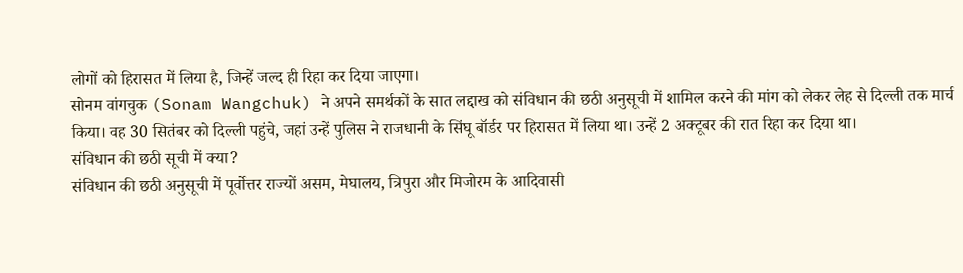लोगों को हिरासत में लिया है, जिन्हें जल्द ही रिहा कर दिया जाएगा।
सोनम वांगचुक (Sonam Wangchuk) ने अपने समर्थकों के सात लद्दाख को संविधान की छठी अनुसूची में शामिल करने की मांग को लेकर लेह से दिल्ली तक मार्च किया। वह 30 सितंबर को दिल्ली पहुंचे, जहां उन्हें पुलिस ने राजधानी के सिंघू बॉर्डर पर हिरासत में लिया था। उन्हें 2 अक्टूबर की रात रिहा कर दिया था।
संविधान की छठी सूची में क्या?
संविधान की छठी अनुसूची में पूर्वोत्तर राज्यों असम, मेघालय, त्रिपुरा और मिजोरम के आदिवासी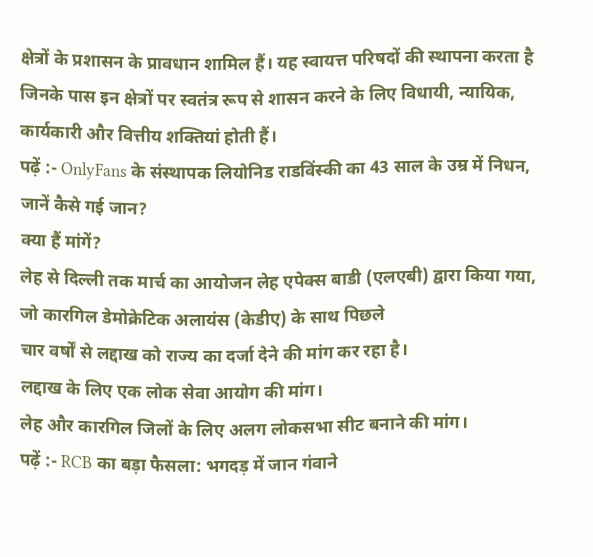क्षेत्रों के प्रशासन के प्रावधान शामिल हैं। यह स्वायत्त परिषदों की स्थापना करता है जिनके पास इन क्षेत्रों पर स्वतंत्र रूप से शासन करने के लिए विधायी, न्यायिक, कार्यकारी और वित्तीय शक्तियां होती हैं।
पढ़ें :- OnlyFans के संस्थापक लियोनिड राडविंस्की का 43 साल के उम्र में निधन, जानें कैसे गई जान?
क्या हैं मांगें?
लेह से दिल्ली तक मार्च का आयोजन लेह एपेक्स बाडी (एलएबी) द्वारा किया गया, जो कारगिल डेमोक्रेटिक अलायंस (केडीए) के साथ पिछले
चार वर्षों से लद्दाख को राज्य का दर्जा देने की मांग कर रहा है।
लद्दाख के लिए एक लोक सेवा आयोग की मांग।
लेह और कारगिल जिलों के लिए अलग लोकसभा सीट बनाने की मांग।
पढ़ें :- RCB का बड़ा फैसला: भगदड़ में जान गंवाने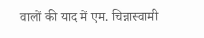वालों की याद में एम. चिन्नास्वामी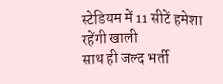स्टेडियम में 11 सीटें हमेशा रहेंगी खाली
साथ ही जल्द भर्ती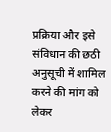प्रक्रिया और इसे संविधान की छठी अनुसूची में शामिल करने की मांग को लेकर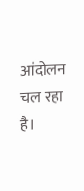आंदोलन चल रहा है।